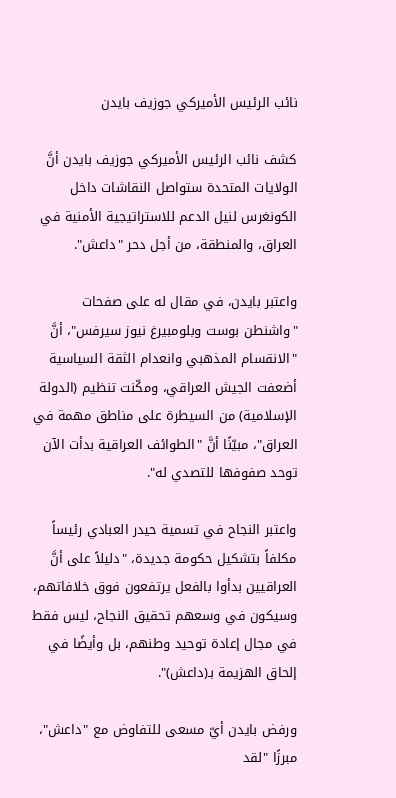نائب الرئيس الأميركي جوزيف بايدن

كشف نائب الرئيس الأميركي جوزيف بايدن أنَّ الولايات المتحدة ستواصل النقاشات داخل الكونغرس لنيل الدعم للاستراتيجية الأمنية في العراق، والمنطقة، من أجل دحر "داعش".

واعتبر بايدن، في مقال له على صفحات "واشنطن بوست وبلومبيرغ نيوز سيرفس"، أنَّ "الانقسام المذهبي وانعدام الثقة السياسية أضعفت الجيش العراقي، ومكّنت تنظيم (الدولة الإسلامية) من السيطرة على مناطق مهمة في العراق"، مبيّنًا أنَّ "الطوائف العراقية بدأت الآن توحد صفوفها للتصدي له".

واعتبر النجاح في تسمية حيدر العبادي رئيساً مكلفاً بتشكيل حكومة جديدة، "دليلاً على أنَّ العراقيين بدأوا بالفعل يرتفعون فوق خلافاتهم، وسيكون في وسعهم تحقيق النجاح، ليس فقط في مجال إعادة توحيد وطنهم، بل وأيضًا في إلحاق الهزيمة بـ(داعش)".

ورفض بايدن أيّ مسعى للتفاوض مع "داعش"، مبرزًا "لقد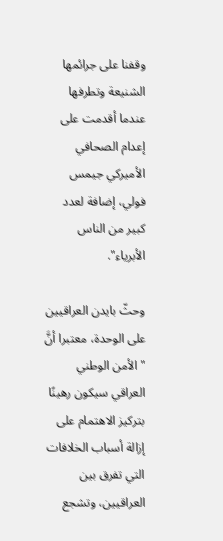وقفنا على جرائمها الشنيعة وتطرفها عندما أقدمت على إعدام الصحافي الأميركي جيمس فولي، إضافة لعدد كبير من الناس الأبرياء".

وحثّ بايدن العراقيين على الوحدة، معتبرا أنَّ "الأمن الوطني العراقي سيكون رهينًا بتركيز الاهتمام على إزالة أسباب الخلافات التي تفرق بين العراقيين، وتشجع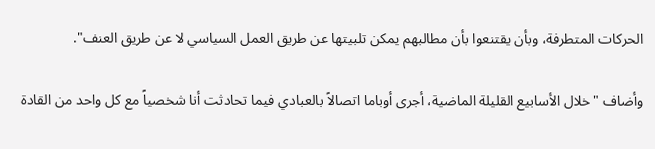الحركات المتطرفة، وبأن يقتنعوا بأن مطالبهم يمكن تلبيتها عن طريق العمل السياسي لا عن طريق العنف".

وأضاف "خلال الأسابيع القليلة الماضية، أجرى أوباما اتصالاً بالعبادي فيما تحادثت أنا شخصياً مع كل واحد من القادة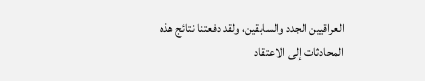العراقيين الجدد والسابقين، ولقد دفعتنا نتائج هذه المحادثات إلى الاعتقاد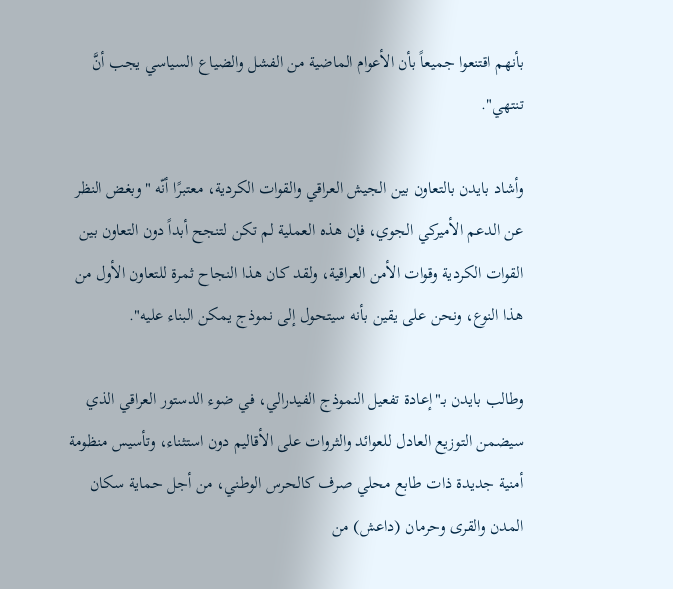بأنهم اقتنعوا جميعاً بأن الأعوام الماضية من الفشل والضياع السياسي يجب أنَّ تنتهي".

وأشاد بايدن بالتعاون بين الجيش العراقي والقوات الكردية، معتبرًا أنّه "وبغض النظر عن الدعم الأميركي الجوي، فإن هذه العملية لم تكن لتنجح أبداً دون التعاون بين القوات الكردية وقوات الأمن العراقية، ولقد كان هذا النجاح ثمرة للتعاون الأول من هذا النوع، ونحن على يقين بأنه سيتحول إلى نموذج يمكن البناء عليه".

وطالب بايدن بـ"إعادة تفعيل النموذج الفيدرالي، في ضوء الدستور العراقي الذي سيضمن التوزيع العادل للعوائد والثروات على الأقاليم دون استثناء، وتأسيس منظومة أمنية جديدة ذات طابع محلي صرف كالحرس الوطني، من أجل حماية سكان المدن والقرى وحرمان (داعش) من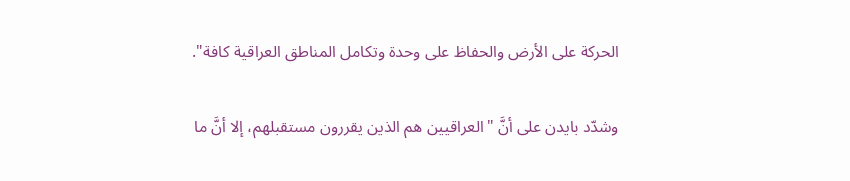الحركة على الأرض والحفاظ على وحدة وتكامل المناطق العراقية كافة".

وشدّد بايدن على أنَّ "العراقيين هم الذين يقررون مستقبلهم، إلا أنَّ ما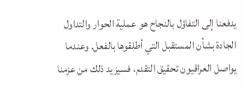يدفعنا إلى التفاؤل بالنجاح هو عملية الحوار والتداول الجادة بشأن المستقبل التي أطلقوها بالفعل. وعندما يواصل العراقيون تحقيق التقدم، فسيزيد ذلك من عزمنا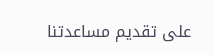على تقديم مساعدتنا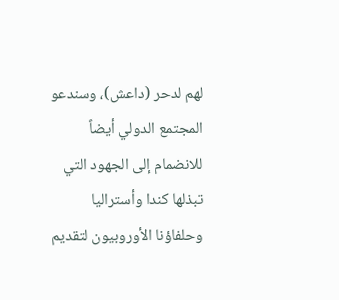لهم لدحر (داعش)، وسندعو المجتمع الدولي أيضاً للانضمام إلى الجهود التي تبذلها كندا وأستراليا وحلفاؤنا الأوروبيون لتقديم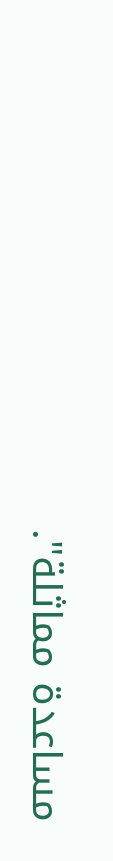مساعدة مماثلة".